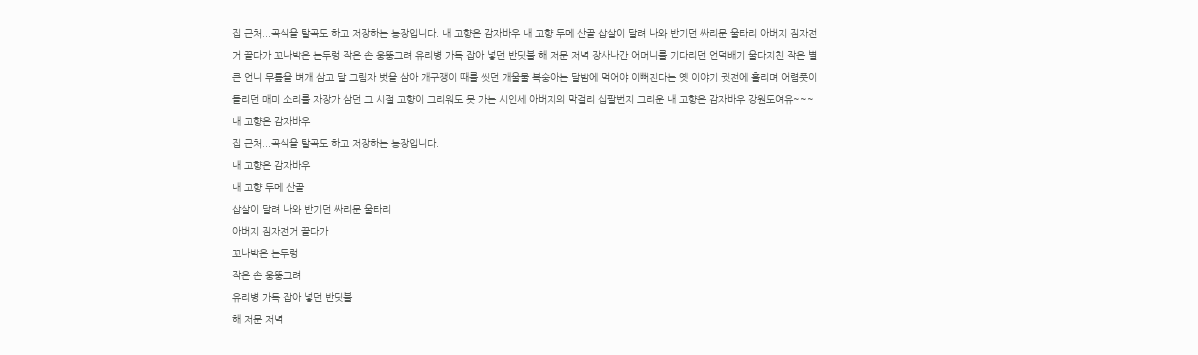집 근처...곡식을 탈곡도 하고 저장하는 농장입니다. 내 고향은 감자바우 내 고향 두메 산골 삽살이 달려 나와 반기던 싸리문 울타리 아버지 짐자전거 끌다가 꼬나박은 논두렁 작은 손 웅뚱그려 유리병 가득 잡아 넣던 반딧불 해 저문 저녁 장사나간 어머니를 기다리던 언덕배기 울다지친 작은 별 큰 언니 무릎을 벼개 삼고 달 그림자 벗을 삼아 개구쟁이 때를 씻던 개울물 복숭아는 달밤에 먹어야 이뻐진다는 옛 이야기 귓전에 흘리며 어렴풋이 들리던 매미 소리를 자장가 삼던 그 시절 고향이 그리워도 못 가는 시인세 아버지의 막걸리 십팔번지 그리운 내 고향은 감자바우 강원도여유~~~
내 고향은 감자바우
집 근처...곡식을 탈곡도 하고 저장하는 농장입니다.
내 고향은 감자바우
내 고향 두메 산골
삽살이 달려 나와 반기던 싸리문 울타리
아버지 짐자전거 끌다가
꼬나박은 논두렁
작은 손 웅뚱그려
유리병 가득 잡아 넣던 반딧불
해 저문 저녁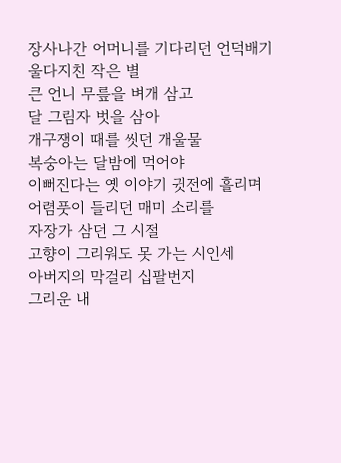장사나간 어머니를 기다리던 언덕배기
울다지친 작은 별
큰 언니 무릎을 벼개 삼고
달 그림자 벗을 삼아
개구쟁이 때를 씻던 개울물
복숭아는 달밤에 먹어야
이뻐진다는 옛 이야기 귓전에 흘리며
어렴풋이 들리던 매미 소리를
자장가 삼던 그 시절
고향이 그리워도 못 가는 시인세
아버지의 막걸리 십팔번지
그리운 내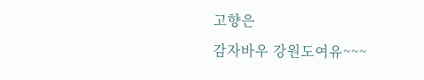고향은
감자바우 강원도여유~~~